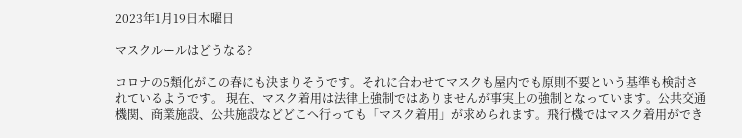2023年1月19日木曜日

マスクルールはどうなる?

コロナの5類化がこの春にも決まりそうです。それに合わせてマスクも屋内でも原則不要という基準も検討されているようです。 現在、マスク着用は法律上強制ではありませんが事実上の強制となっています。公共交通機関、商業施設、公共施設などどこへ行っても「マスク着用」が求められます。飛行機ではマスク着用ができ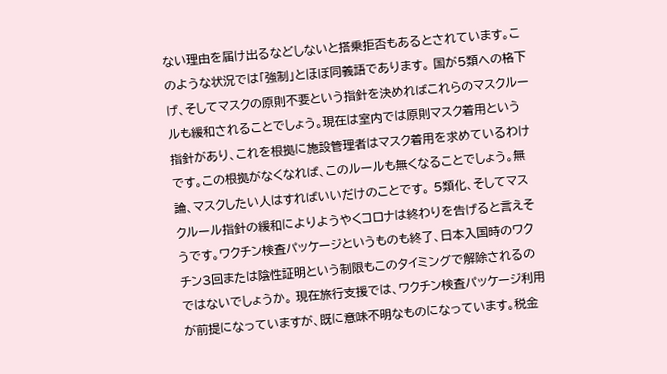ない理由を届け出るなどしないと搭乗拒否もあるとされています。このような状況では「強制」とほぼ同義語であります。 国が5類への格下げ、そしてマスクの原則不要という指針を決めればこれらのマスクルールも緩和されることでしょう。現在は室内では原則マスク着用という指針があり、これを根拠に施設管理者はマスク着用を求めているわけです。この根拠がなくなれば、このルールも無くなることでしょう。無論、マスクしたい人はすればいいだけのことです。 5類化、そしてマスクルール指針の緩和によりようやくコロナは終わりを告げると言えそうです。ワクチン検査パッケージというものも終了、日本入国時のワクチン3回または陰性証明という制限もこのタイミングで解除されるのではないでしょうか。 現在旅行支援では、ワクチン検査パッケージ利用が前提になっていますが、既に意味不明なものになっています。税金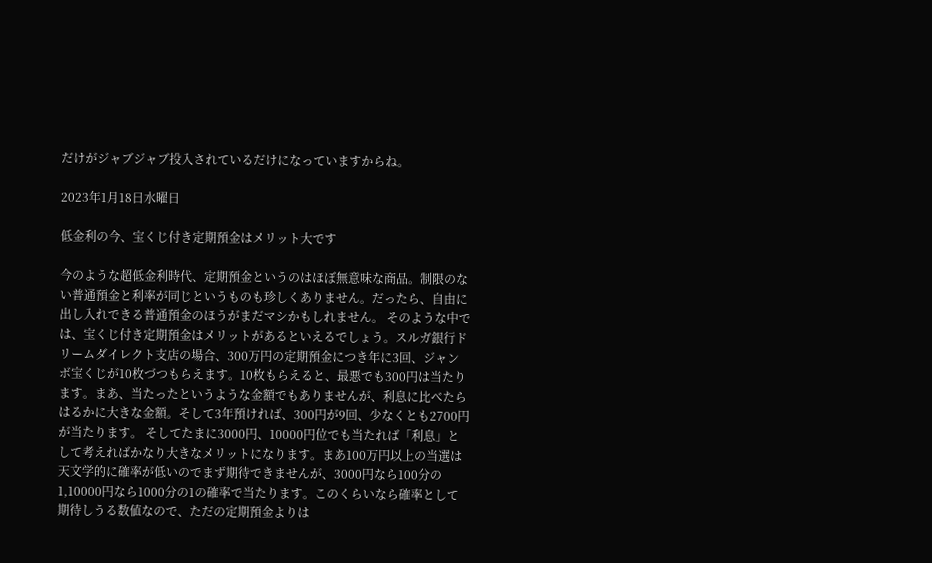だけがジャブジャブ投入されているだけになっていますからね。

2023年1月18日水曜日

低金利の今、宝くじ付き定期預金はメリット大です

今のような超低金利時代、定期預金というのはほぼ無意味な商品。制限のない普通預金と利率が同じというものも珍しくありません。だったら、自由に出し入れできる普通預金のほうがまだマシかもしれません。 そのような中では、宝くじ付き定期預金はメリットがあるといえるでしょう。スルガ銀行ドリームダイレクト支店の場合、300万円の定期預金につき年に3回、ジャンボ宝くじが10枚づつもらえます。10枚もらえると、最悪でも300円は当たります。まあ、当たったというような金額でもありませんが、利息に比べたらはるかに大きな金額。そして3年預ければ、300円が9回、少なくとも2700円が当たります。 そしてたまに3000円、10000円位でも当たれば「利息」として考えればかなり大きなメリットになります。まあ100万円以上の当選は天文学的に確率が低いのでまず期待できませんが、3000円なら100分の1,10000円なら1000分の1の確率で当たります。このくらいなら確率として期待しうる数値なので、ただの定期預金よりは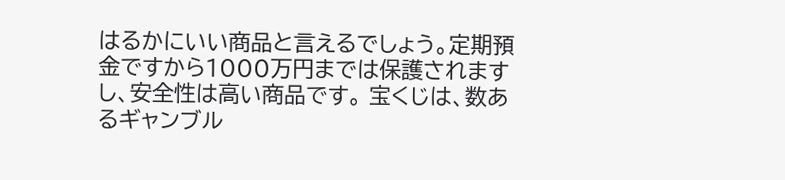はるかにいい商品と言えるでしょう。定期預金ですから1000万円までは保護されますし、安全性は高い商品です。 宝くじは、数あるギャンブル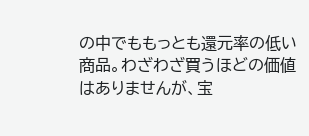の中でももっとも還元率の低い商品。わざわざ買うほどの価値はありませんが、宝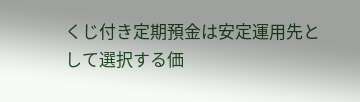くじ付き定期預金は安定運用先として選択する価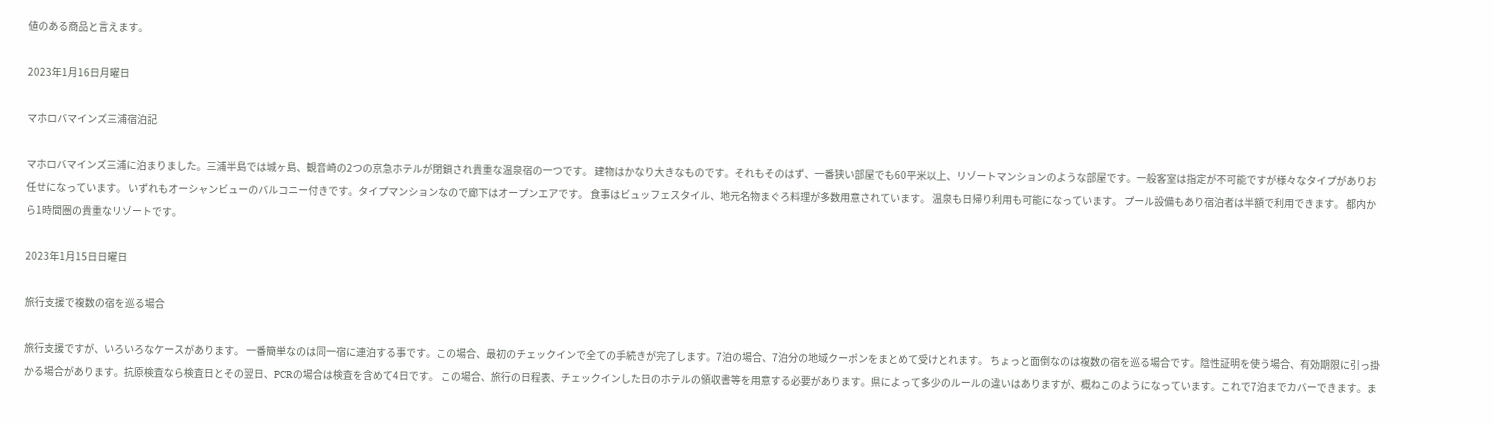値のある商品と言えます。

2023年1月16日月曜日

マホロバマインズ三浦宿泊記

マホロバマインズ三浦に泊まりました。三浦半島では城ヶ島、観音崎の2つの京急ホテルが閉鎖され貴重な温泉宿の一つです。 建物はかなり大きなものです。それもそのはず、一番狭い部屋でも60平米以上、リゾートマンションのような部屋です。一般客室は指定が不可能ですが様々なタイプがありお任せになっています。 いずれもオーシャンビューのバルコニー付きです。タイプマンションなので廊下はオープンエアです。 食事はビュッフェスタイル、地元名物まぐろ料理が多数用意されています。 温泉も日帰り利用も可能になっています。 プール設備もあり宿泊者は半額で利用できます。 都内から1時間圏の貴重なリゾートです。

2023年1月15日日曜日

旅行支援で複数の宿を巡る場合

旅行支援ですが、いろいろなケースがあります。 一番簡単なのは同一宿に連泊する事です。この場合、最初のチェックインで全ての手続きが完了します。7泊の場合、7泊分の地域クーポンをまとめて受けとれます。 ちょっと面倒なのは複数の宿を巡る場合です。陰性証明を使う場合、有効期限に引っ掛かる場合があります。抗原検査なら検査日とその翌日、PCRの場合は検査を含めて4日です。 この場合、旅行の日程表、チェックインした日のホテルの領収書等を用意する必要があります。県によって多少のルールの違いはありますが、概ねこのようになっています。これで7泊までカバーできます。ま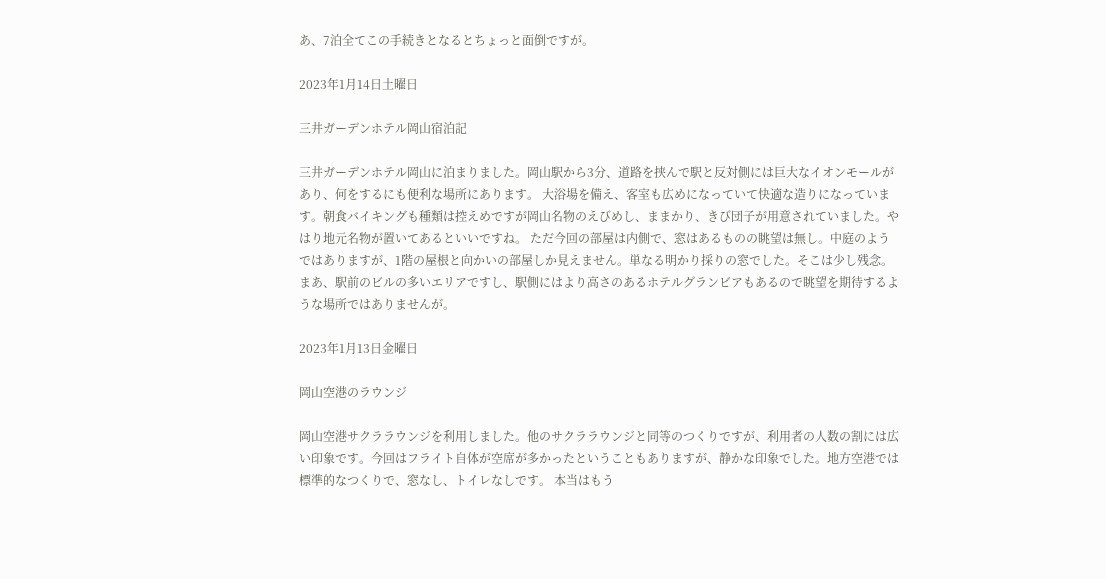あ、7泊全てこの手続きとなるとちょっと面倒ですが。

2023年1月14日土曜日

三井ガーデンホテル岡山宿泊記

三井ガーデンホテル岡山に泊まりました。岡山駅から3分、道路を挟んで駅と反対側には巨大なイオンモールがあり、何をするにも便利な場所にあります。 大浴場を備え、客室も広めになっていて快適な造りになっています。朝食バイキングも種類は控えめですが岡山名物のえびめし、ままかり、きび団子が用意されていました。やはり地元名物が置いてあるといいですね。 ただ今回の部屋は内側で、窓はあるものの眺望は無し。中庭のようではありますが、1階の屋根と向かいの部屋しか見えません。単なる明かり採りの窓でした。そこは少し残念。まあ、駅前のビルの多いエリアですし、駅側にはより高さのあるホテルグランビアもあるので眺望を期待するような場所ではありませんが。

2023年1月13日金曜日

岡山空港のラウンジ

岡山空港サクララウンジを利用しました。他のサクララウンジと同等のつくりですが、利用者の人数の割には広い印象です。今回はフライト自体が空席が多かったということもありますが、静かな印象でした。地方空港では標準的なつくりで、窓なし、トイレなしです。 本当はもう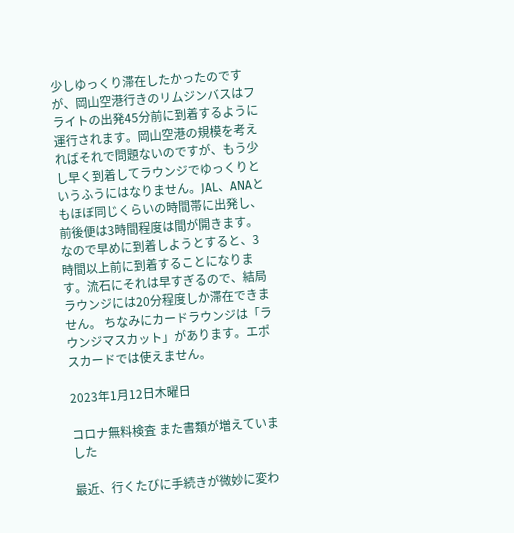少しゆっくり滞在したかったのですが、岡山空港行きのリムジンバスはフライトの出発45分前に到着するように運行されます。岡山空港の規模を考えればそれで問題ないのですが、もう少し早く到着してラウンジでゆっくりというふうにはなりません。JAL、ANAともほぼ同じくらいの時間帯に出発し、前後便は3時間程度は間が開きます。なので早めに到着しようとすると、3時間以上前に到着することになります。流石にそれは早すぎるので、結局ラウンジには20分程度しか滞在できません。 ちなみにカードラウンジは「ラウンジマスカット」があります。エポスカードでは使えません。

2023年1月12日木曜日

コロナ無料検査 また書類が増えていました

最近、行くたびに手続きが微妙に変わ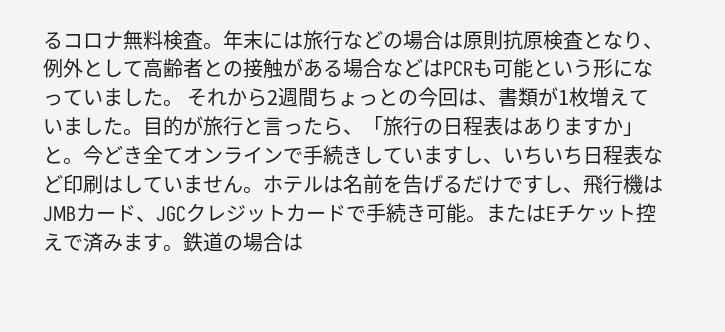るコロナ無料検査。年末には旅行などの場合は原則抗原検査となり、例外として高齢者との接触がある場合などはPCRも可能という形になっていました。 それから2週間ちょっとの今回は、書類が1枚増えていました。目的が旅行と言ったら、「旅行の日程表はありますか」と。今どき全てオンラインで手続きしていますし、いちいち日程表など印刷はしていません。ホテルは名前を告げるだけですし、飛行機はJMBカード、JGCクレジットカードで手続き可能。またはEチケット控えで済みます。鉄道の場合は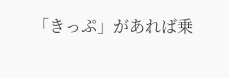「きっぷ」があれば乗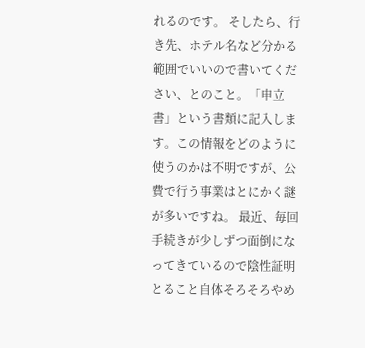れるのです。 そしたら、行き先、ホテル名など分かる範囲でいいので書いてください、とのこと。「申立書」という書類に記入します。この情報をどのように使うのかは不明ですが、公費で行う事業はとにかく謎が多いですね。 最近、毎回手続きが少しずつ面倒になってきているので陰性証明とること自体そろそろやめ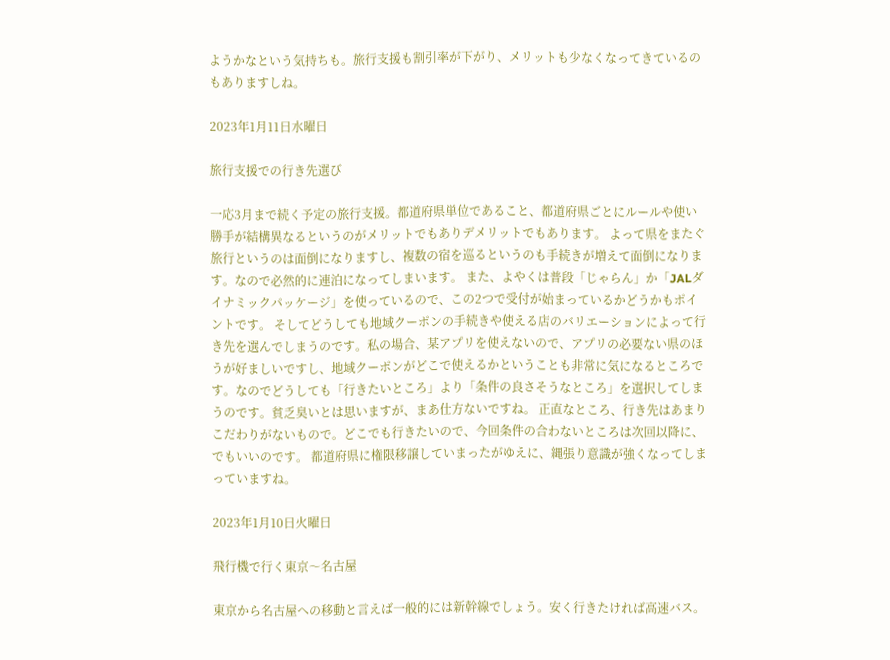ようかなという気持ちも。旅行支援も割引率が下がり、メリットも少なくなってきているのもありますしね。

2023年1月11日水曜日

旅行支援での行き先選び

一応3月まで続く予定の旅行支援。都道府県単位であること、都道府県ごとにルールや使い勝手が結構異なるというのがメリットでもありデメリットでもあります。 よって県をまたぐ旅行というのは面倒になりますし、複数の宿を巡るというのも手続きが増えて面倒になります。なので必然的に連泊になってしまいます。 また、よやくは普段「じゃらん」か「JALダイナミックパッケージ」を使っているので、この2つで受付が始まっているかどうかもポイントです。 そしてどうしても地域クーポンの手続きや使える店のバリエーションによって行き先を選んでしまうのです。私の場合、某アプリを使えないので、アプリの必要ない県のほうが好ましいですし、地域クーポンがどこで使えるかということも非常に気になるところです。なのでどうしても「行きたいところ」より「条件の良さそうなところ」を選択してしまうのです。貧乏臭いとは思いますが、まあ仕方ないですね。 正直なところ、行き先はあまりこだわりがないもので。どこでも行きたいので、今回条件の合わないところは次回以降に、でもいいのです。 都道府県に権限移譲していまったがゆえに、縄張り意識が強くなってしまっていますね。

2023年1月10日火曜日

飛行機で行く東京〜名古屋

東京から名古屋への移動と言えば一般的には新幹線でしょう。安く行きたければ高速バス。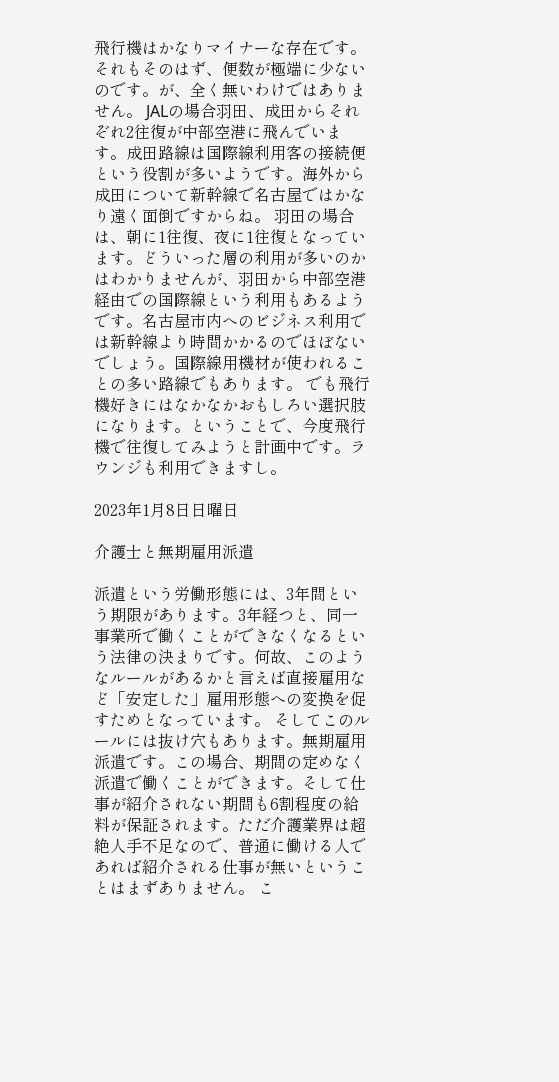飛行機はかなりマイナーな存在です。それもそのはず、便数が極端に少ないのです。が、全く無いわけではありません。 JALの場合羽田、成田からそれぞれ2往復が中部空港に飛んでいます。成田路線は国際線利用客の接続便という役割が多いようです。海外から成田について新幹線で名古屋ではかなり遠く面倒ですからね。 羽田の場合は、朝に1往復、夜に1往復となっています。どういった層の利用が多いのかはわかりませんが、羽田から中部空港経由での国際線という利用もあるようです。名古屋市内へのビジネス利用では新幹線より時間かかるのでほぼないでしょう。国際線用機材が使われることの多い路線でもあります。 でも飛行機好きにはなかなかおもしろい選択肢になります。ということで、今度飛行機で往復してみようと計画中です。ラウンジも利用できますし。

2023年1月8日日曜日

介護士と無期雇用派遣

派遣という労働形態には、3年間という期限があります。3年経つと、同一事業所で働くことができなくなるという法律の決まりです。何故、このようなルールがあるかと言えば直接雇用など「安定した」雇用形態への変換を促すためとなっています。 そしてこのルールには抜け穴もあります。無期雇用派遣です。この場合、期間の定めなく派遣で働くことができます。そして仕事が紹介されない期間も6割程度の給料が保証されます。ただ介護業界は超絶人手不足なので、普通に働ける人であれば紹介される仕事が無いということはまずありません。 こ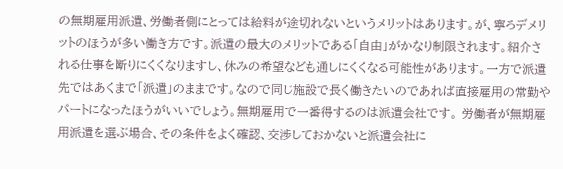の無期雇用派遣、労働者側にとっては給料が途切れないというメリットはあります。が、寧ろデメリットのほうが多い働き方です。派遣の最大のメリットである「自由」がかなり制限されます。紹介される仕事を断りにくくなりますし、休みの希望なども通しにくくなる可能性があります。一方で派遣先ではあくまで「派遣」のままです。なので同じ施設で長く働きたいのであれば直接雇用の常勤やパートになったほうがいいでしょう。無期雇用で一番得するのは派遣会社です。 労働者が無期雇用派遣を選ぶ場合、その条件をよく確認、交渉しておかないと派遣会社に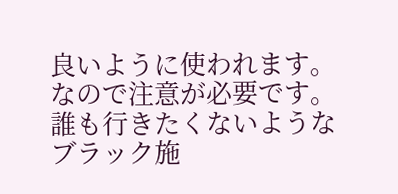良いように使われます。なので注意が必要です。誰も行きたくないようなブラック施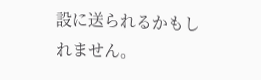設に送られるかもしれません。